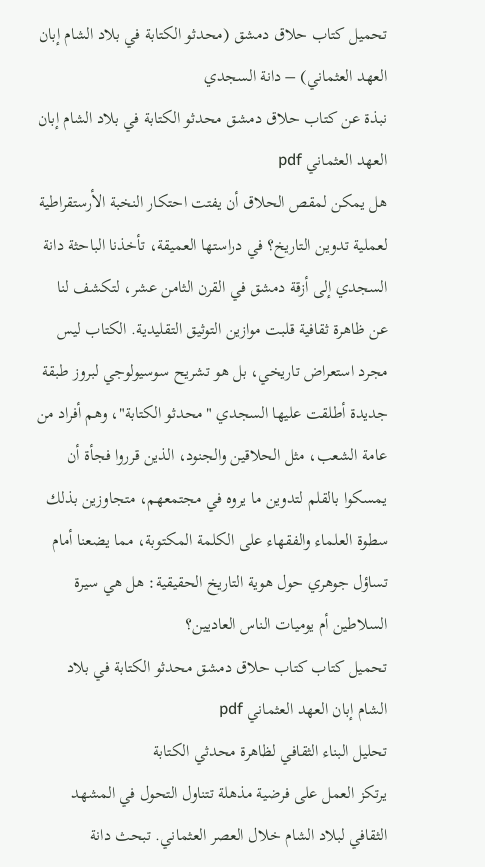تحميل كتاب حلاق دمشق (محدثو الكتابة في بلاد الشام إبان العهد العثماني) – دانة السجدي
نبذة عن كتاب حلاق دمشق محدثو الكتابة في بلاد الشام إبان العهد العثماني pdf
هل يمكن لمقص الحلاق أن يفتت احتكار النخبة الأرستقراطية لعملية تدوين التاريخ؟ في دراستها العميقة، تأخذنا الباحثة دانة السجدي إلى أزقة دمشق في القرن الثامن عشر، لتكشف لنا عن ظاهرة ثقافية قلبت موازين التوثيق التقليدية. الكتاب ليس مجرد استعراض تاريخي، بل هو تشريح سوسيولوجي لبروز طبقة جديدة أطلقت عليها السجدي "محدثو الكتابة"، وهم أفراد من عامة الشعب، مثل الحلاقين والجنود، الذين قرروا فجأة أن يمسكوا بالقلم لتدوين ما يروه في مجتمعهم، متجاوزين بذلك سطوة العلماء والفقهاء على الكلمة المكتوبة، مما يضعنا أمام تساؤل جوهري حول هوية التاريخ الحقيقية: هل هي سيرة السلاطين أم يوميات الناس العاديين؟
تحميل كتاب كتاب حلاق دمشق محدثو الكتابة في بلاد الشام إبان العهد العثماني pdf
تحليل البناء الثقافي لظاهرة محدثي الكتابة
يرتكز العمل على فرضية مذهلة تتناول التحول في المشهد الثقافي لبلاد الشام خلال العصر العثماني. تبحث دانة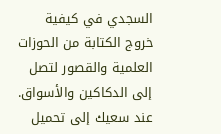السجدي في كيفية خروج الكتابة من الحوزات العلمية والقصور لتصل إلى الدكاكين والأسواق. عند سعيك إلى تحميل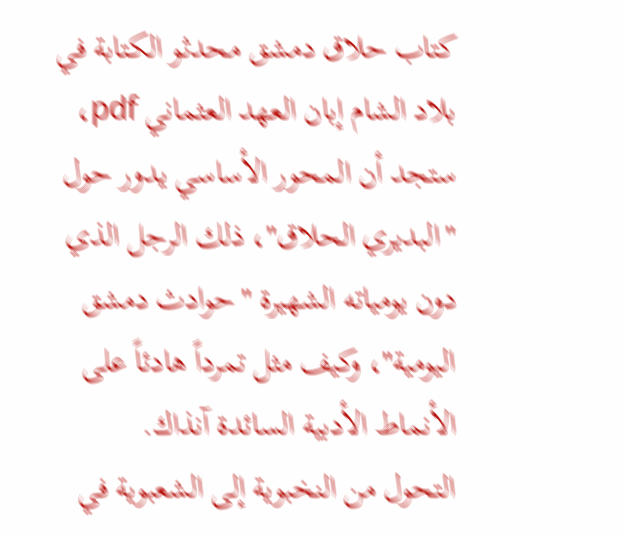كتاب حلاق دمشق محدثو الكتابة في بلاد الشام إبان العهد العثماني pdf، ستجد أن المحور الأساسي يدور حول "البديري الحلاق"، ذلك الرجل الذي دون يومياته الشهيرة "حوادث دمشق اليومية"، وكيف مثل تمرداً هادئاً على الأنماط الأدبية السائدة آنذاك.
التحول من النخبوية إلى الشعبوية في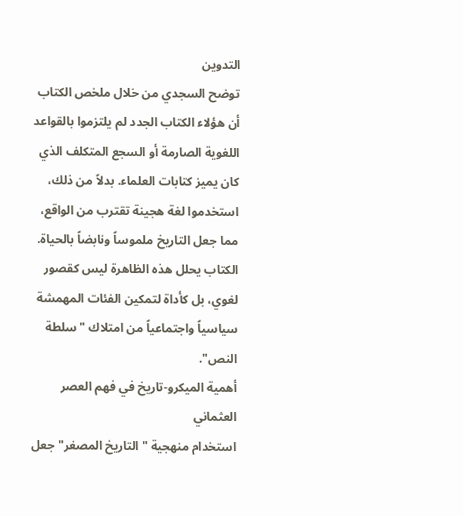التدوين
توضح السجدي من خلال ملخص الكتاب أن هؤلاء الكتاب الجدد لم يلتزموا بالقواعد اللغوية الصارمة أو السجع المتكلف الذي كان يميز كتابات العلماء. بدلاً من ذلك، استخدموا لغة هجينة تقترب من الواقع، مما جعل التاريخ ملموساً ونابضاً بالحياة. الكتاب يحلل هذه الظاهرة ليس كقصور لغوي، بل كأداة لتمكين الفئات المهمشة سياسياً واجتماعياً من امتلاك "سلطة النص".
أهمية الميكرو-تاريخ في فهم العصر العثماني
استخدام منهجية "التاريخ المصغر" جعل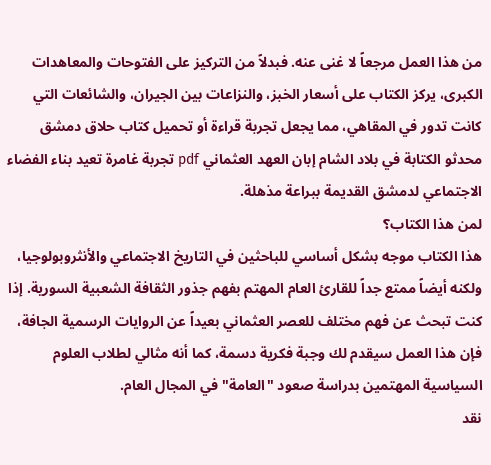من هذا العمل مرجعاً لا غنى عنه. فبدلاً من التركيز على الفتوحات والمعاهدات الكبرى، يركز الكتاب على أسعار الخبز، والنزاعات بين الجيران، والشائعات التي كانت تدور في المقاهي، مما يجعل تجربة قراءة أو تحميل كتاب حلاق دمشق محدثو الكتابة في بلاد الشام إبان العهد العثماني pdf تجربة غامرة تعيد بناء الفضاء الاجتماعي لدمشق القديمة ببراعة مذهلة.
لمن هذا الكتاب؟
هذا الكتاب موجه بشكل أساسي للباحثين في التاريخ الاجتماعي والأنثروبولوجيا، ولكنه أيضاً ممتع جداً للقارئ العام المهتم بفهم جذور الثقافة الشعبية السورية. إذا كنت تبحث عن فهم مختلف للعصر العثماني بعيداً عن الروايات الرسمية الجافة، فإن هذا العمل سيقدم لك وجبة فكرية دسمة، كما أنه مثالي لطلاب العلوم السياسية المهتمين بدراسة صعود "العامة" في المجال العام.
نقد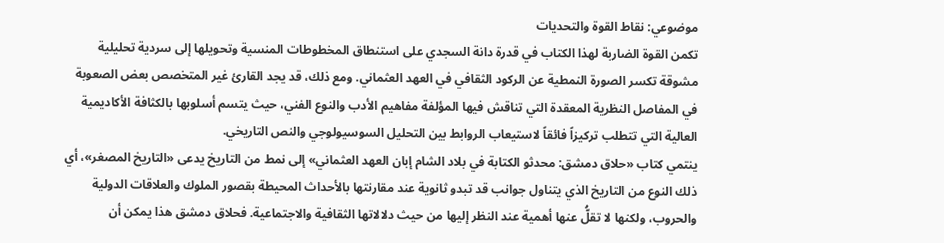موضوعي: نقاط القوة والتحديات
تكمن القوة الضاربة لهذا الكتاب في قدرة دانة السجدي على استنطاق المخطوطات المنسية وتحويلها إلى سردية تحليلية مشوقة تكسر الصورة النمطية عن الركود الثقافي في العهد العثماني. ومع ذلك، قد يجد القارئ غير المتخصص بعض الصعوبة في المفاصل النظرية المعقدة التي تناقش فيها المؤلفة مفاهيم الأدب والنوع الفني، حيث يتسم أسلوبها بالكثافة الأكاديمية العالية التي تتطلب تركيزاً فائقاً لاستيعاب الروابط بين التحليل السوسيولوجي والنص التاريخي.
ينتمي كتاب «حلاق دمشق: محدثو الكتابة في بلاد الشام إبان العهد العثماني» إلى نمط من التاريخ يدعى «التاريخ المصغر»، أي ذلك النوع من التاريخ الذي يتناول جوانب قد تبدو ثانوية عند مقارنتها بالأحداث المحيطة بقصور الملوك والعلاقات الدولية والحروب، ولكنها لا تقلُّ عنها أهمية عند النظر إليها من حيث دلالاتها الثقافية والاجتماعية. فحلاق دمشق هذا يمكن أن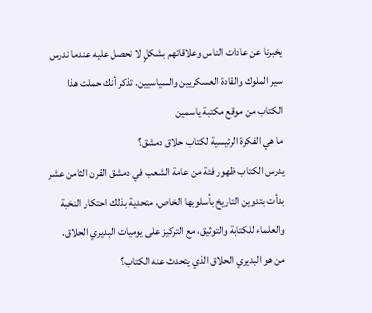يخبرنا عن عادات الناس وعلاقاتهم بشكلٍ لا نحصل عليه عندما ندرس سير الملوك والقادة العسكريين والسياسيين. تذكر أنك حملت هذا الكتاب من موقع مكتبة ياسمين
ما هي الفكرة الرئيسية لكتاب حلاق دمشق؟
يدرس الكتاب ظهور فئة من عامة الشعب في دمشق القرن الثامن عشر بدأت بتدوين التاريخ بأسلوبها الخاص، متحدية بذلك احتكار النخبة والعلماء للكتابة والتوثيق، مع التركيز على يوميات البديري الحلاق.
من هو البديري الحلاق الذي يتحدث عنه الكتاب؟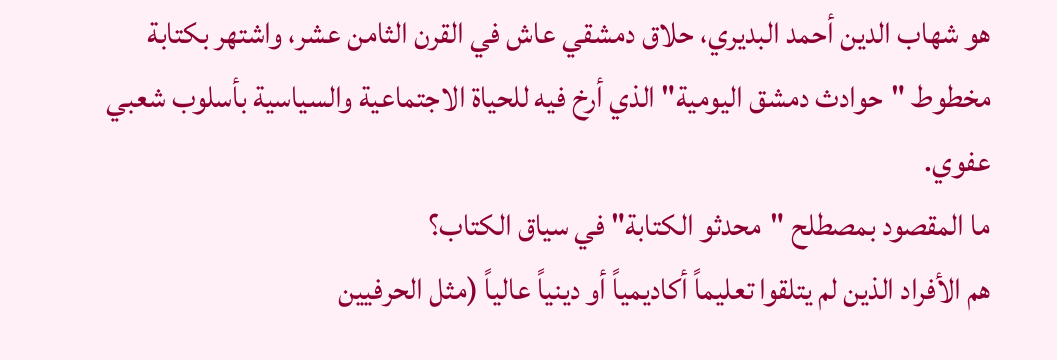هو شهاب الدين أحمد البديري، حلاق دمشقي عاش في القرن الثامن عشر، واشتهر بكتابة مخطوط "حوادث دمشق اليومية" الذي أرخ فيه للحياة الاجتماعية والسياسية بأسلوب شعبي عفوي.
ما المقصود بمصطلح "محدثو الكتابة" في سياق الكتاب؟
هم الأفراد الذين لم يتلقوا تعليماً أكاديمياً أو دينياً عالياً (مثل الحرفيين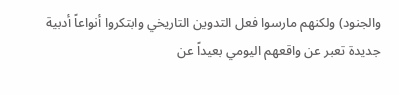والجنود) ولكنهم مارسوا فعل التدوين التاريخي وابتكروا أنواعاً أدبية جديدة تعبر عن واقعهم اليومي بعيداً عن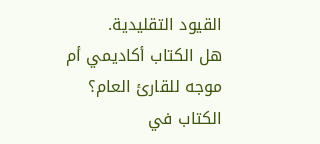القيود التقليدية.
هل الكتاب أكاديمي أم موجه للقارئ العام؟
الكتاب في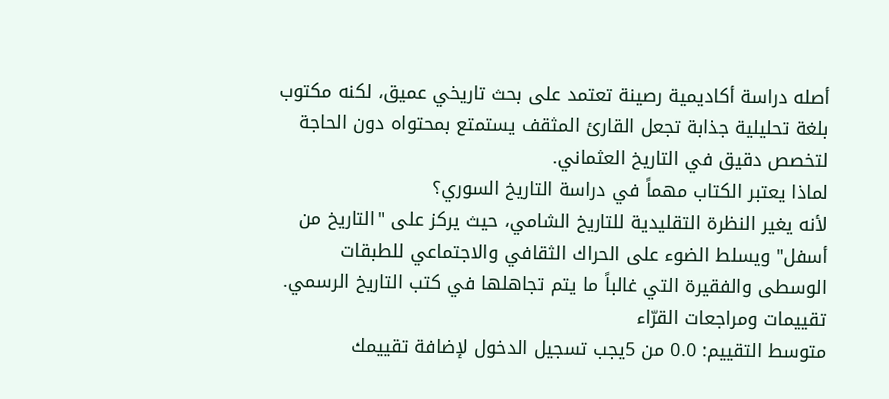أصله دراسة أكاديمية رصينة تعتمد على بحث تاريخي عميق، لكنه مكتوب بلغة تحليلية جذابة تجعل القارئ المثقف يستمتع بمحتواه دون الحاجة لتخصص دقيق في التاريخ العثماني.
لماذا يعتبر الكتاب مهماً في دراسة التاريخ السوري؟
لأنه يغير النظرة التقليدية للتاريخ الشامي، حيث يركز على "التاريخ من أسفل" ويسلط الضوء على الحراك الثقافي والاجتماعي للطبقات الوسطى والفقيرة التي غالباً ما يتم تجاهلها في كتب التاريخ الرسمي.
تقييمات ومراجعات القرّاء
متوسط التقييم: 0.0 من 5يجب تسجيل الدخول لإضافة تقييمك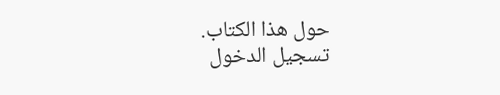حول هذا الكتاب.
تسجيل الدخول